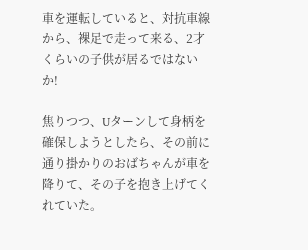車を運転していると、対抗車線から、裸足で走って来る、2才くらいの子供が居るではないか!

焦りつつ、Uターンして身柄を確保しようとしたら、その前に通り掛かりのおばちゃんが車を降りて、その子を抱き上げてくれていた。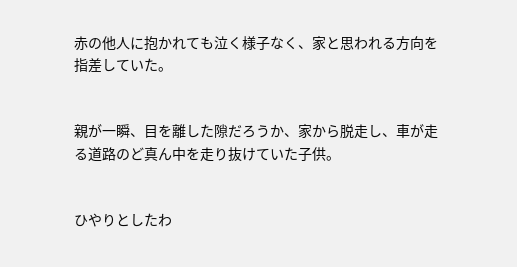赤の他人に抱かれても泣く様子なく、家と思われる方向を指差していた。


親が一瞬、目を離した隙だろうか、家から脱走し、車が走る道路のど真ん中を走り抜けていた子供。


ひやりとしたわ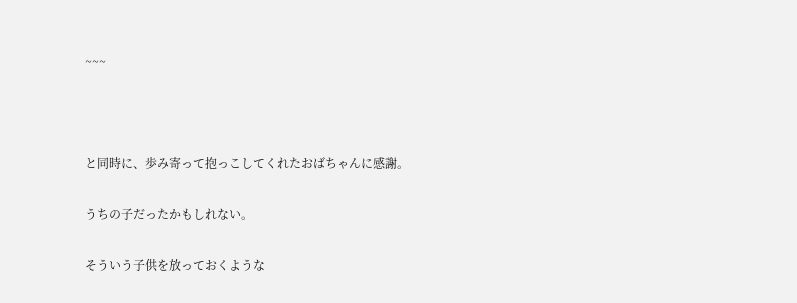~~~



と同時に、歩み寄って抱っこしてくれたおばちゃんに感謝。

うちの子だったかもしれない。

そういう子供を放っておくような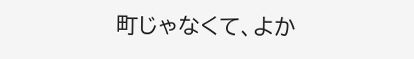町じゃなくて、よか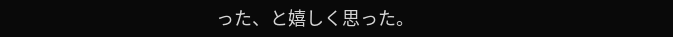った、と嬉しく思った。